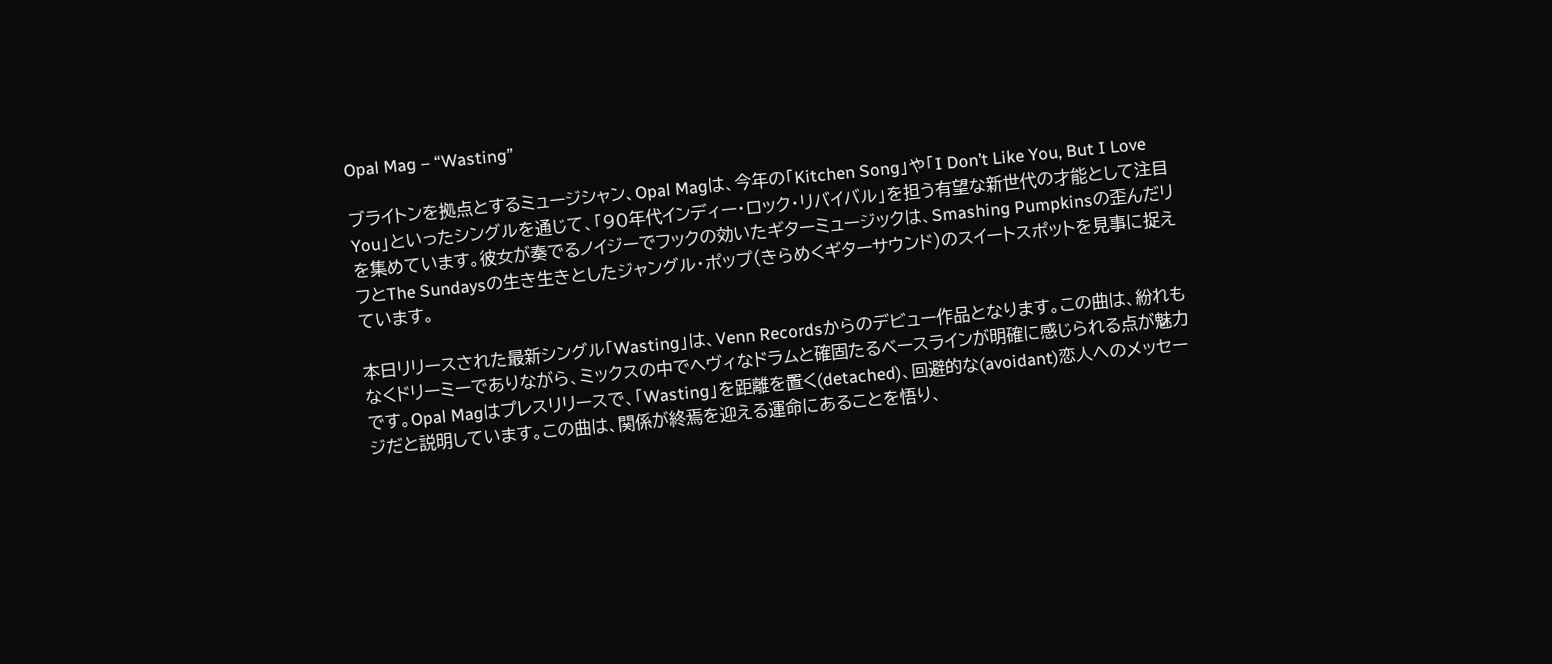Opal Mag – “Wasting”

ブライトンを拠点とするミュージシャン、Opal Magは、今年の「Kitchen Song」や「I Don’t Like You, But I Love You」といったシングルを通じて、「90年代インディー・ロック・リバイバル」を担う有望な新世代の才能として注目を集めています。彼女が奏でるノイジーでフックの効いたギターミュージックは、Smashing Pumpkinsの歪んだリフとThe Sundaysの生き生きとしたジャングル・ポップ(きらめくギターサウンド)のスイートスポットを見事に捉えています。

本日リリースされた最新シングル「Wasting」は、Venn Recordsからのデビュー作品となります。この曲は、紛れもなくドリーミーでありながら、ミックスの中でヘヴィなドラムと確固たるベースラインが明確に感じられる点が魅力です。Opal Magはプレスリリースで、「Wasting」を距離を置く(detached)、回避的な(avoidant)恋人へのメッセージだと説明しています。この曲は、関係が終焉を迎える運命にあることを悟り、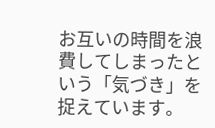お互いの時間を浪費してしまったという「気づき」を捉えています。